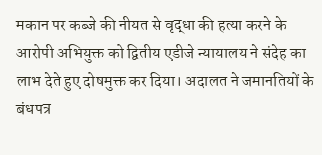मकान पर कब्जे की नीयत से वृद्धा की हत्या करने के आरोपी अभियुक्त को द्वितीय एडीजे न्यायालय ने संदेह का लाभ देते हुए दोषमुक्त कर दिया। अदालत ने जमानतियों के बंधपत्र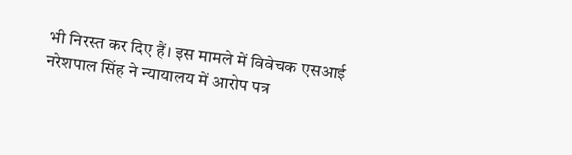भी निरस्त कर दिए हैं। इस मामले में विवेचक एसआई नरेशपाल सिंह ने न्यायालय में आरोप पत्र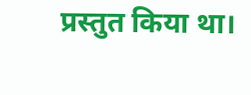प्रस्तुत किया था।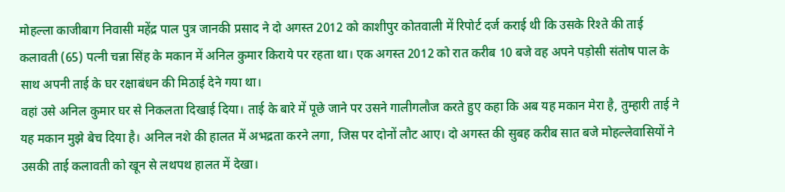मोहल्ला काजीबाग निवासी महेंद्र पाल पुत्र जानकी प्रसाद ने दो अगस्त 2012 को काशीपुर कोतवाली में रिपोर्ट दर्ज कराई थी कि उसके रिश्ते की ताई कलावती (65) पत्नी चन्ना सिंह के मकान में अनिल कुमार किराये पर रहता था। एक अगस्त 2012 को रात करीब 10 बजे वह अपने पड़ोसी संतोष पाल के साथ अपनी ताई के घर रक्षाबंधन की मिठाई देने गया था।
वहां उसे अनिल कुमार घर से निकलता दिखाई दिया। ताई के बारे में पूछे जाने पर उसने गालीगलौज करते हुए कहा कि अब यह मकान मेरा है, तुम्हारी ताई ने यह मकान मुझे बेच दिया है। अनिल नशे की हालत में अभद्रता करने लगा, जिस पर दोनों लौट आए। दो अगस्त की सुबह करीब सात बजे मोहल्लेवासियों ने उसकी ताई कलावती को खून से लथपथ हालत में देखा।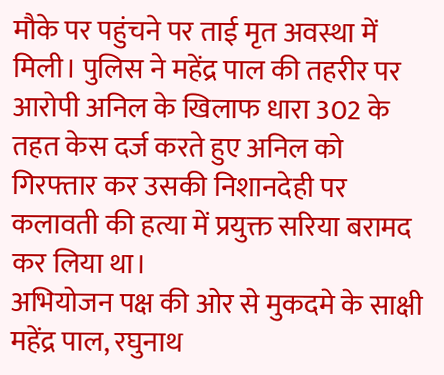मौके पर पहुंचने पर ताई मृत अवस्था में मिली। पुलिस ने महेंद्र पाल की तहरीर पर आरोपी अनिल के खिलाफ धारा 302 के तहत केस दर्ज करते हुए अनिल को गिरफ्तार कर उसकी निशानदेही पर कलावती की हत्या में प्रयुक्त सरिया बरामद कर लिया था।
अभियोजन पक्ष की ओर से मुकदमे के साक्षी महेंद्र पाल, रघुनाथ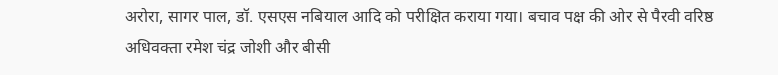अरोरा, सागर पाल, डॉ. एसएस नबियाल आदि को परीक्षित कराया गया। बचाव पक्ष की ओर से पैरवी वरिष्ठ अधिवक्ता रमेश चंद्र जोशी और बीसी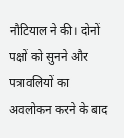नौटियाल ने की। दोनों पक्षों को सुनने और पत्रावलियों का अवलोकन करने के बाद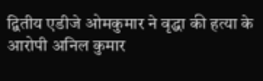द्वितीय एडीजे ओमकुमार ने वृद्धा की हत्या के आरोपी अनिल कुमार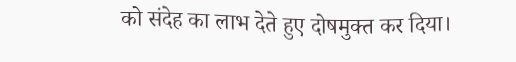को संदेह का लाभ देते हुए दोषमुक्त कर दिया।